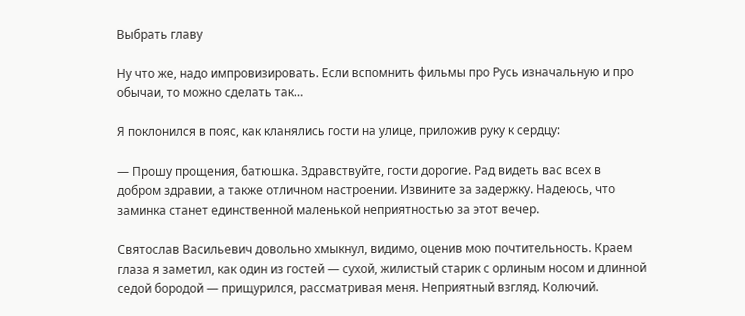Выбрать главу

Ну что же, надо импровизировать. Если вспомнить фильмы про Русь изначальную и про обычаи, то можно сделать так…

Я поклонился в пояс, как кланялись гости на улице, приложив руку к сердцу:

— Прошу прощения, батюшка. Здравствуйте, гости дорогие. Рад видеть вас всех в добром здравии, а также отличном настроении. Извините за задержку. Надеюсь, что заминка станет единственной маленькой неприятностью за этот вечер.

Святослав Васильевич довольно хмыкнул, видимо, оценив мою почтительность. Краем глаза я заметил, как один из гостей — сухой, жилистый старик с орлиным носом и длинной седой бородой — прищурился, рассматривая меня. Неприятный взгляд. Колючий.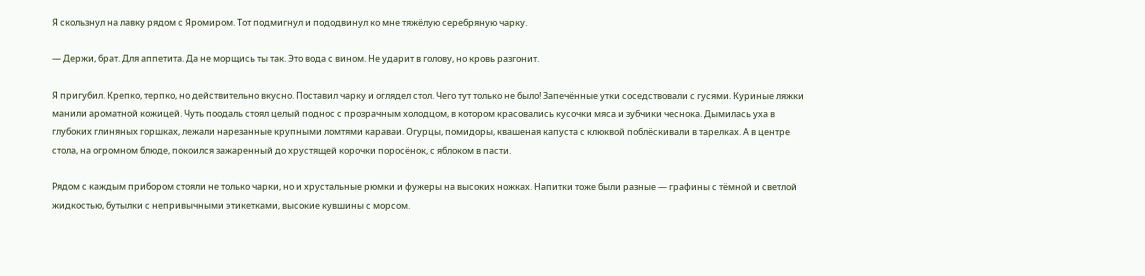Я скользнул на лавку рядом с Яромиром. Тот подмигнул и пододвинул ко мне тяжёлую серебряную чарку.

— Держи, брат. Для аппетита. Да не морщись ты так. Это вода с вином. Не ударит в голову, но кровь разгонит.

Я пригубил. Крепко, терпко, но действительно вкусно. Поставил чарку и оглядел стол. Чего тут только не было! Запечённые утки соседствовали с гусями. Куриные ляжки манили ароматной кожицей. Чуть поодаль стоял целый поднос с прозрачным холодцом, в котором красовались кусочки мяса и зубчики чеснока. Дымилась уха в глубоких глиняных горшках, лежали нарезанные крупными ломтями караваи. Огурцы, помидоры, квашеная капуста с клюквой поблёскивали в тарелках. А в центре стола, на огромном блюде, покоился зажаренный до хрустящей корочки поросёнок, с яблоком в пасти.

Рядом с каждым прибором стояли не только чарки, но и хрустальные рюмки и фужеры на высоких ножках. Напитки тоже были разные — графины с тёмной и светлой жидкостью, бутылки с непривычными этикетками, высокие кувшины с морсом.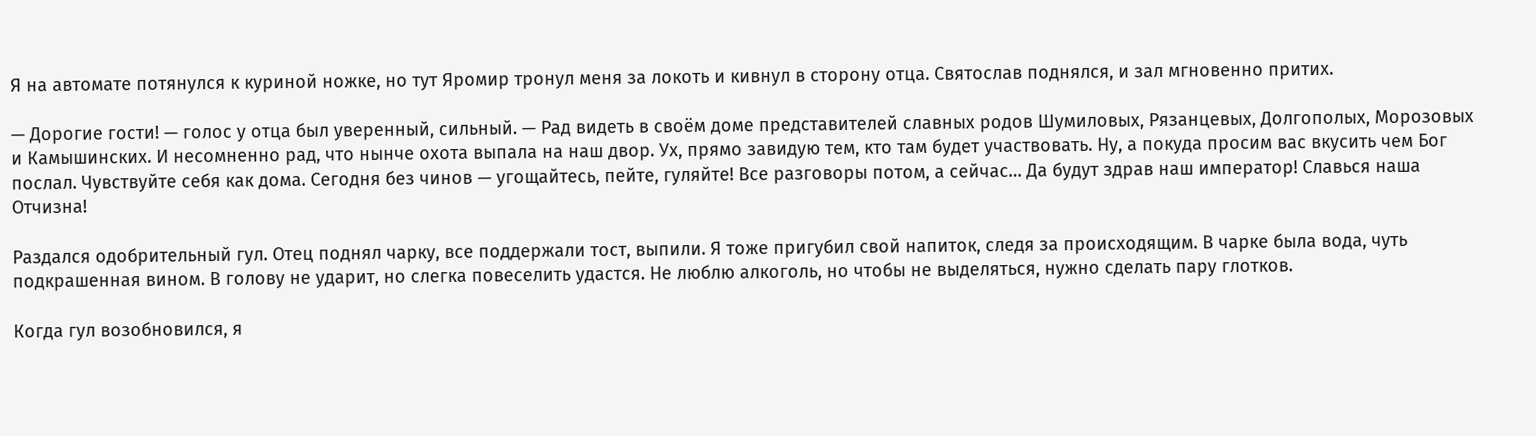Я на автомате потянулся к куриной ножке, но тут Яромир тронул меня за локоть и кивнул в сторону отца. Святослав поднялся, и зал мгновенно притих.

— Дорогие гости! — голос у отца был уверенный, сильный. — Рад видеть в своём доме представителей славных родов Шумиловых, Рязанцевых, Долгополых, Морозовых и Камышинских. И несомненно рад, что нынче охота выпала на наш двор. Ух, прямо завидую тем, кто там будет участвовать. Ну, а покуда просим вас вкусить чем Бог послал. Чувствуйте себя как дома. Сегодня без чинов — угощайтесь, пейте, гуляйте! Все разговоры потом, а сейчас… Да будут здрав наш император! Славься наша Отчизна!

Раздался одобрительный гул. Отец поднял чарку, все поддержали тост, выпили. Я тоже пригубил свой напиток, следя за происходящим. В чарке была вода, чуть подкрашенная вином. В голову не ударит, но слегка повеселить удастся. Не люблю алкоголь, но чтобы не выделяться, нужно сделать пару глотков.

Когда гул возобновился, я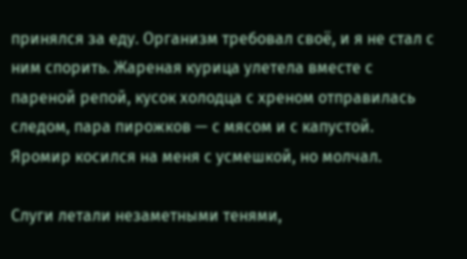принялся за еду. Организм требовал своё, и я не стал с ним спорить. Жареная курица улетела вместе с пареной репой, кусок холодца с хреном отправилась следом, пара пирожков — с мясом и с капустой. Яромир косился на меня с усмешкой, но молчал.

Слуги летали незаметными тенями,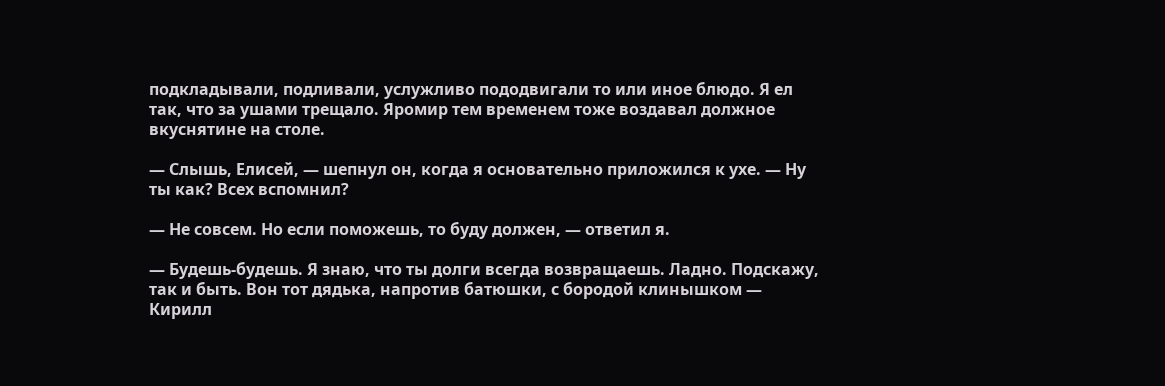подкладывали, подливали, услужливо пододвигали то или иное блюдо. Я ел так, что за ушами трещало. Яромир тем временем тоже воздавал должное вкуснятине на столе.

— Слышь, Елисей, — шепнул он, когда я основательно приложился к ухе. — Ну ты как? Всех вспомнил?

— Не совсем. Но если поможешь, то буду должен, — ответил я.

— Будешь-будешь. Я знаю, что ты долги всегда возвращаешь. Ладно. Подскажу, так и быть. Вон тот дядька, напротив батюшки, с бородой клинышком — Кирилл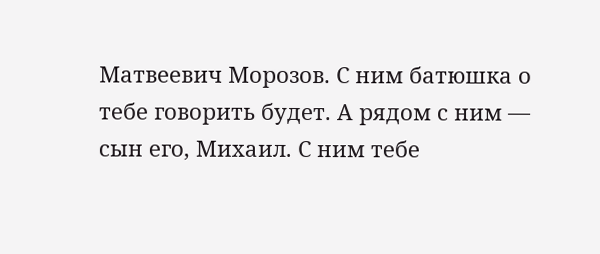Матвеевич Морозов. С ним батюшка о тебе говорить будет. А рядом с ним — сын его, Михаил. С ним тебе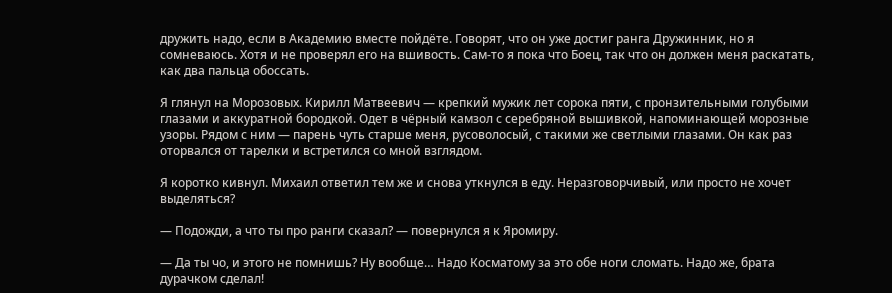дружить надо, если в Академию вместе пойдёте. Говорят, что он уже достиг ранга Дружинник, но я сомневаюсь. Хотя и не проверял его на вшивость. Сам-то я пока что Боец, так что он должен меня раскатать, как два пальца обоссать.

Я глянул на Морозовых. Кирилл Матвеевич — крепкий мужик лет сорока пяти, с пронзительными голубыми глазами и аккуратной бородкой. Одет в чёрный камзол с серебряной вышивкой, напоминающей морозные узоры. Рядом с ним — парень чуть старше меня, русоволосый, с такими же светлыми глазами. Он как раз оторвался от тарелки и встретился со мной взглядом.

Я коротко кивнул. Михаил ответил тем же и снова уткнулся в еду. Неразговорчивый, или просто не хочет выделяться?

— Подожди, а что ты про ранги сказал? — повернулся я к Яромиру.

— Да ты чо, и этого не помнишь? Ну вообще… Надо Косматому за это обе ноги сломать. Надо же, брата дурачком сделал!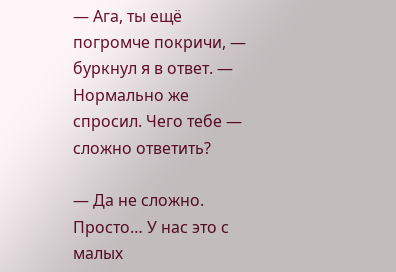— Ага, ты ещё погромче покричи, — буркнул я в ответ. — Нормально же спросил. Чего тебе — сложно ответить?

— Да не сложно. Просто… У нас это с малых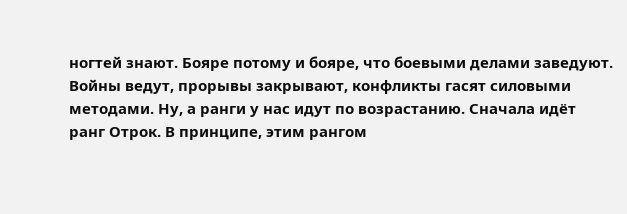ногтей знают. Бояре потому и бояре, что боевыми делами заведуют. Войны ведут, прорывы закрывают, конфликты гасят силовыми методами. Ну, а ранги у нас идут по возрастанию. Сначала идёт ранг Отрок. В принципе, этим рангом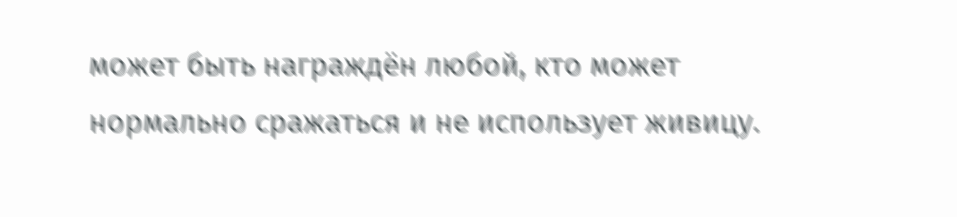может быть награждён любой, кто может нормально сражаться и не использует живицу.